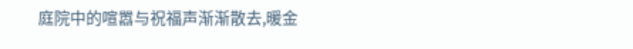庭院中的喧嚣与祝福声渐渐散去,暖金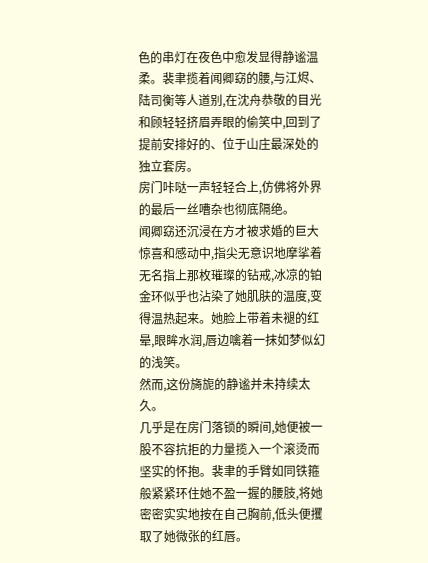色的串灯在夜色中愈发显得静谧温柔。裴聿揽着闻卿窈的腰,与江烬、陆司衡等人道别,在沈舟恭敬的目光和顾轻轻挤眉弄眼的偷笑中,回到了提前安排好的、位于山庄最深处的独立套房。
房门咔哒一声轻轻合上,仿佛将外界的最后一丝嘈杂也彻底隔绝。
闻卿窈还沉浸在方才被求婚的巨大惊喜和感动中,指尖无意识地摩挲着无名指上那枚璀璨的钻戒,冰凉的铂金环似乎也沾染了她肌肤的温度,变得温热起来。她脸上带着未褪的红晕,眼眸水润,唇边噙着一抹如梦似幻的浅笑。
然而,这份旖旎的静谧并未持续太久。
几乎是在房门落锁的瞬间,她便被一股不容抗拒的力量揽入一个滚烫而坚实的怀抱。裴聿的手臂如同铁箍般紧紧环住她不盈一握的腰肢,将她密密实实地按在自己胸前,低头便攫取了她微张的红唇。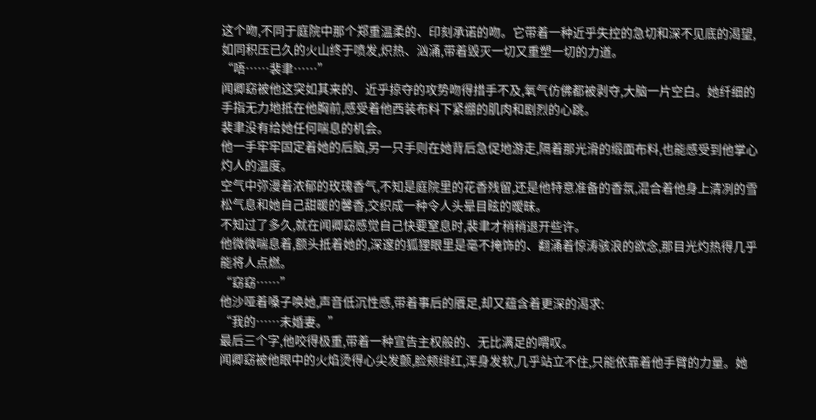这个吻,不同于庭院中那个郑重温柔的、印刻承诺的吻。它带着一种近乎失控的急切和深不见底的渴望,如同积压已久的火山终于喷发,炽热、汹涌,带着毁灭一切又重塑一切的力道。
“唔……裴聿……”
闻卿窈被他这突如其来的、近乎掠夺的攻势吻得措手不及,氧气仿佛都被剥夺,大脑一片空白。她纤细的手指无力地抵在他胸前,感受着他西装布料下紧绷的肌肉和剧烈的心跳。
裴聿没有给她任何喘息的机会。
他一手牢牢固定着她的后脑,另一只手则在她背后急促地游走,隔着那光滑的缎面布料,也能感受到他掌心灼人的温度。
空气中弥漫着浓郁的玫瑰香气,不知是庭院里的花香残留,还是他特意准备的香氛,混合着他身上清冽的雪松气息和她自己甜暖的馨香,交织成一种令人头晕目眩的暧昧。
不知过了多久,就在闻卿窈感觉自己快要窒息时,裴聿才稍稍退开些许。
他微微喘息着,额头抵着她的,深邃的狐狸眼里是毫不掩饰的、翻涌着惊涛骇浪的欲念,那目光灼热得几乎能将人点燃。
“窈窈……”
他沙哑着嗓子唤她,声音低沉性感,带着事后的餍足,却又蕴含着更深的渴求:
“我的……未婚妻。”
最后三个字,他咬得极重,带着一种宣告主权般的、无比满足的喟叹。
闻卿窈被他眼中的火焰烫得心尖发颤,脸颊绯红,浑身发软,几乎站立不住,只能依靠着他手臂的力量。她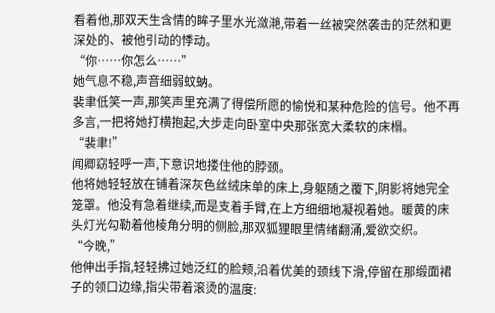看着他,那双天生含情的眸子里水光潋滟,带着一丝被突然袭击的茫然和更深处的、被他引动的悸动。
“你……你怎么……”
她气息不稳,声音细弱蚊蚋。
裴聿低笑一声,那笑声里充满了得偿所愿的愉悦和某种危险的信号。他不再多言,一把将她打横抱起,大步走向卧室中央那张宽大柔软的床榻。
“裴聿!”
闻卿窈轻呼一声,下意识地搂住他的脖颈。
他将她轻轻放在铺着深灰色丝绒床单的床上,身躯随之覆下,阴影将她完全笼罩。他没有急着继续,而是支着手臂,在上方细细地凝视着她。暖黄的床头灯光勾勒着他棱角分明的侧脸,那双狐狸眼里情绪翻涌,爱欲交织。
“今晚,”
他伸出手指,轻轻拂过她泛红的脸颊,沿着优美的颈线下滑,停留在那缎面裙子的领口边缘,指尖带着滚烫的温度: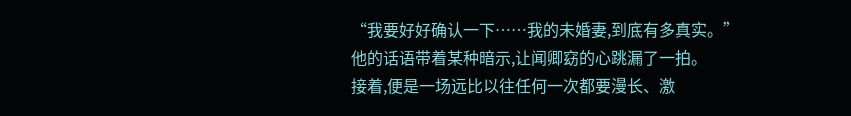“我要好好确认一下……我的未婚妻,到底有多真实。”
他的话语带着某种暗示,让闻卿窈的心跳漏了一拍。
接着,便是一场远比以往任何一次都要漫长、激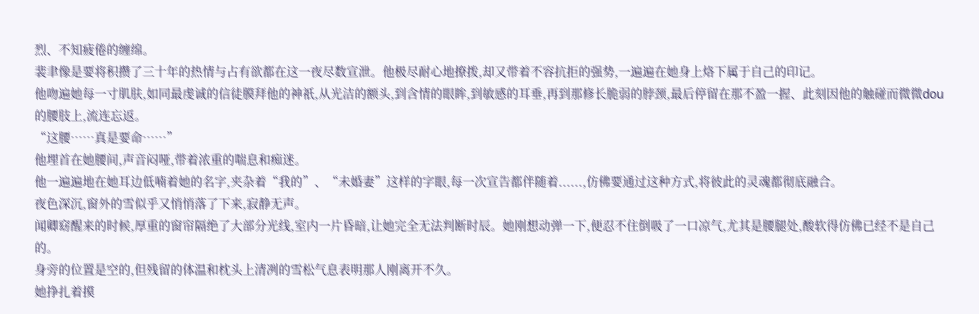烈、不知疲倦的缠绵。
裴聿像是要将积攒了三十年的热情与占有欲都在这一夜尽数宣泄。他极尽耐心地撩拨,却又带着不容抗拒的强势,一遍遍在她身上烙下属于自己的印记。
他吻遍她每一寸肌肤,如同最虔诚的信徒膜拜他的神祇,从光洁的额头,到含情的眼眸,到敏感的耳垂,再到那修长脆弱的脖颈,最后停留在那不盈一握、此刻因他的触碰而微微dou的腰肢上,流连忘返。
“这腰……真是要命……”
他埋首在她腰间,声音闷哑,带着浓重的喘息和痴迷。
他一遍遍地在她耳边低喃着她的名字,夹杂着“我的”、“未婚妻”这样的字眼,每一次宣告都伴随着......,仿佛要通过这种方式,将彼此的灵魂都彻底融合。
夜色深沉,窗外的雪似乎又悄悄落了下来,寂静无声。
闻卿窈醒来的时候,厚重的窗帘隔绝了大部分光线,室内一片昏暗,让她完全无法判断时辰。她刚想动弹一下,便忍不住倒吸了一口凉气,尤其是腰腿处,酸软得仿佛已经不是自己的。
身旁的位置是空的,但残留的体温和枕头上清冽的雪松气息表明那人刚离开不久。
她挣扎着摸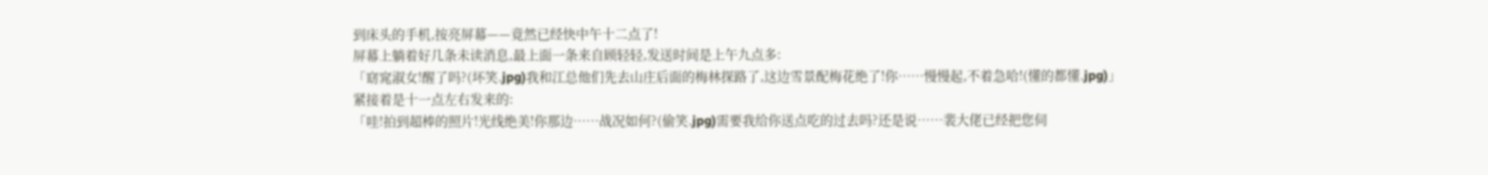到床头的手机,按亮屏幕——竟然已经快中午十二点了!
屏幕上躺着好几条未读消息,最上面一条来自顾轻轻,发送时间是上午九点多:
「窈窕淑女!醒了吗?(坏笑.jpg)我和江总他们先去山庄后面的梅林探路了,这边雪景配梅花绝了!你……慢慢起,不着急哈!(懂的都懂.jpg)」
紧接着是十一点左右发来的:
「哇!拍到超棒的照片!光线绝美!你那边……战况如何?(偷笑.jpg)需要我给你送点吃的过去吗?还是说……裴大佬已经把您伺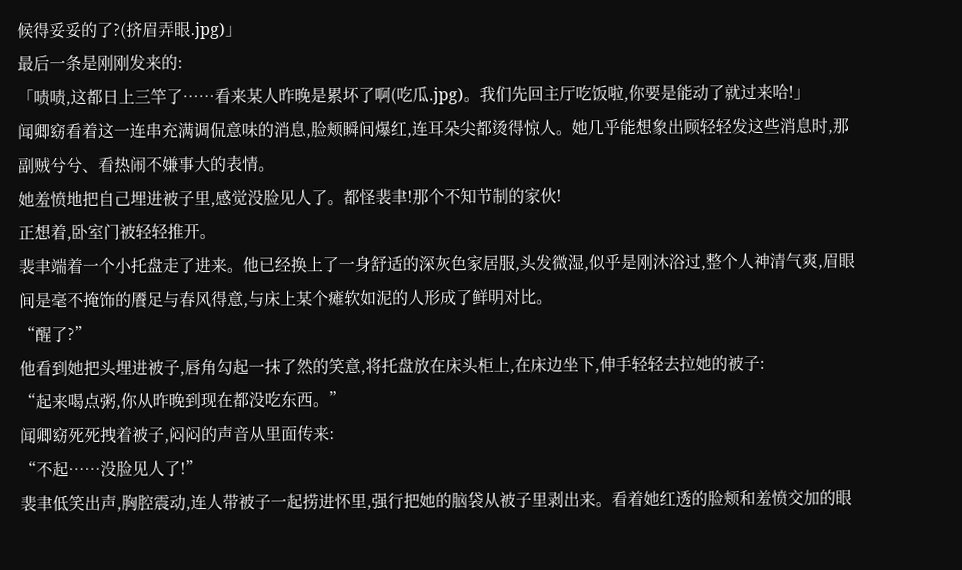候得妥妥的了?(挤眉弄眼.jpg)」
最后一条是刚刚发来的:
「啧啧,这都日上三竿了……看来某人昨晚是累坏了啊(吃瓜.jpg)。我们先回主厅吃饭啦,你要是能动了就过来哈!」
闻卿窈看着这一连串充满调侃意味的消息,脸颊瞬间爆红,连耳朵尖都烫得惊人。她几乎能想象出顾轻轻发这些消息时,那副贼兮兮、看热闹不嫌事大的表情。
她羞愤地把自己埋进被子里,感觉没脸见人了。都怪裴聿!那个不知节制的家伙!
正想着,卧室门被轻轻推开。
裴聿端着一个小托盘走了进来。他已经换上了一身舒适的深灰色家居服,头发微湿,似乎是刚沐浴过,整个人神清气爽,眉眼间是毫不掩饰的餍足与春风得意,与床上某个瘫软如泥的人形成了鲜明对比。
“醒了?”
他看到她把头埋进被子,唇角勾起一抹了然的笑意,将托盘放在床头柜上,在床边坐下,伸手轻轻去拉她的被子:
“起来喝点粥,你从昨晚到现在都没吃东西。”
闻卿窈死死拽着被子,闷闷的声音从里面传来:
“不起……没脸见人了!”
裴聿低笑出声,胸腔震动,连人带被子一起捞进怀里,强行把她的脑袋从被子里剥出来。看着她红透的脸颊和羞愤交加的眼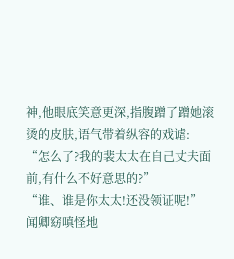神,他眼底笑意更深,指腹蹭了蹭她滚烫的皮肤,语气带着纵容的戏谑:
“怎么了?我的裴太太在自己丈夫面前,有什么不好意思的?”
“谁、谁是你太太!还没领证呢!”
闻卿窈嗔怪地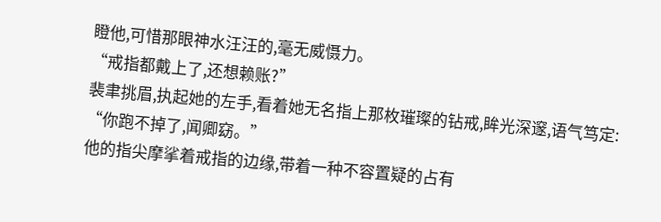瞪他,可惜那眼神水汪汪的,毫无威慑力。
“戒指都戴上了,还想赖账?”
裴聿挑眉,执起她的左手,看着她无名指上那枚璀璨的钻戒,眸光深邃,语气笃定:
“你跑不掉了,闻卿窈。”
他的指尖摩挲着戒指的边缘,带着一种不容置疑的占有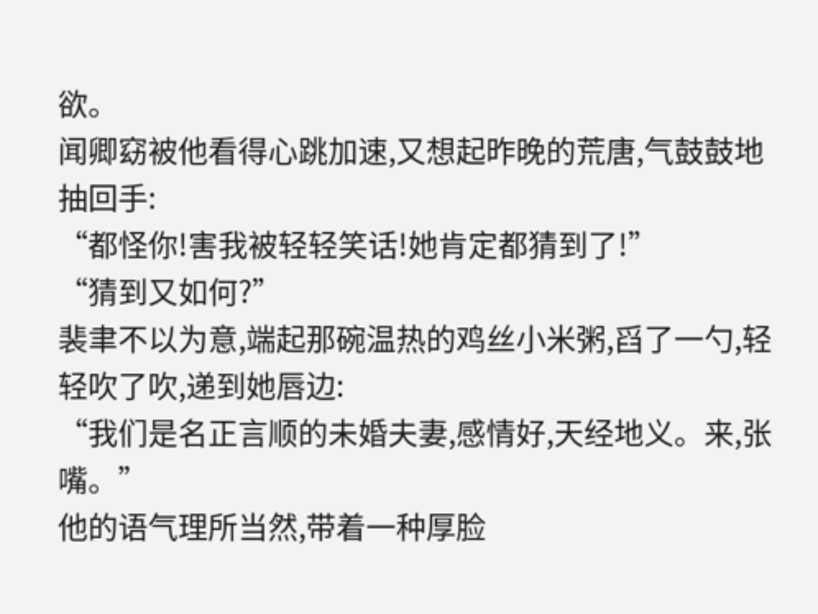欲。
闻卿窈被他看得心跳加速,又想起昨晚的荒唐,气鼓鼓地抽回手:
“都怪你!害我被轻轻笑话!她肯定都猜到了!”
“猜到又如何?”
裴聿不以为意,端起那碗温热的鸡丝小米粥,舀了一勺,轻轻吹了吹,递到她唇边:
“我们是名正言顺的未婚夫妻,感情好,天经地义。来,张嘴。”
他的语气理所当然,带着一种厚脸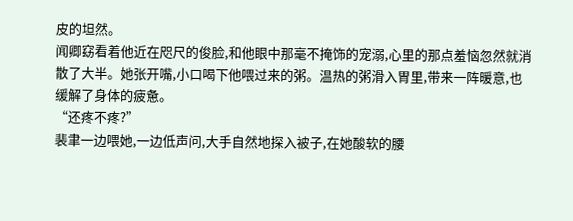皮的坦然。
闻卿窈看着他近在咫尺的俊脸,和他眼中那毫不掩饰的宠溺,心里的那点羞恼忽然就消散了大半。她张开嘴,小口喝下他喂过来的粥。温热的粥滑入胃里,带来一阵暖意,也缓解了身体的疲惫。
“还疼不疼?”
裴聿一边喂她,一边低声问,大手自然地探入被子,在她酸软的腰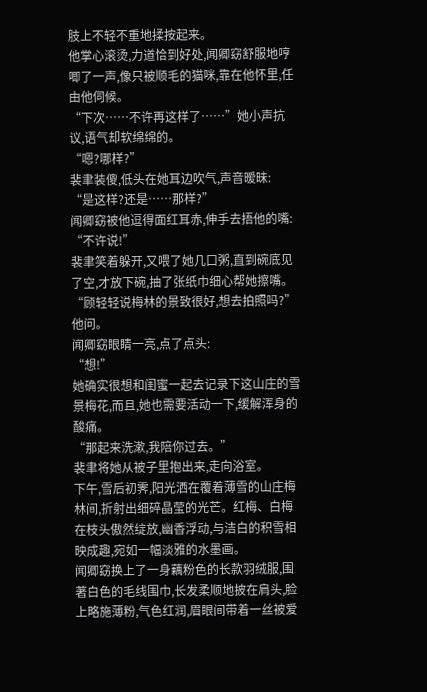肢上不轻不重地揉按起来。
他掌心滚烫,力道恰到好处,闻卿窈舒服地哼唧了一声,像只被顺毛的猫咪,靠在他怀里,任由他伺候。
“下次……不许再这样了……”她小声抗议,语气却软绵绵的。
“嗯?哪样?”
裴聿装傻,低头在她耳边吹气,声音暧昧:
“是这样?还是……那样?”
闻卿窈被他逗得面红耳赤,伸手去捂他的嘴:
“不许说!”
裴聿笑着躲开,又喂了她几口粥,直到碗底见了空,才放下碗,抽了张纸巾细心帮她擦嘴。
“顾轻轻说梅林的景致很好,想去拍照吗?”他问。
闻卿窈眼睛一亮,点了点头:
“想!”
她确实很想和闺蜜一起去记录下这山庄的雪景梅花,而且,她也需要活动一下,缓解浑身的酸痛。
“那起来洗漱,我陪你过去。”
裴聿将她从被子里抱出来,走向浴室。
下午,雪后初霁,阳光洒在覆着薄雪的山庄梅林间,折射出细碎晶莹的光芒。红梅、白梅在枝头傲然绽放,幽香浮动,与洁白的积雪相映成趣,宛如一幅淡雅的水墨画。
闻卿窈换上了一身藕粉色的长款羽绒服,围著白色的毛线围巾,长发柔顺地披在肩头,脸上略施薄粉,气色红润,眉眼间带着一丝被爱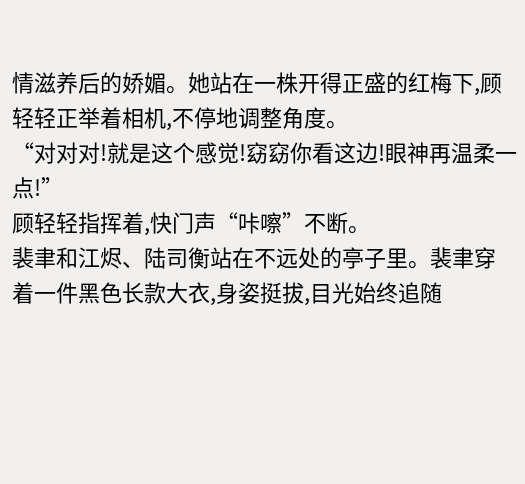情滋养后的娇媚。她站在一株开得正盛的红梅下,顾轻轻正举着相机,不停地调整角度。
“对对对!就是这个感觉!窈窈你看这边!眼神再温柔一点!”
顾轻轻指挥着,快门声“咔嚓”不断。
裴聿和江烬、陆司衡站在不远处的亭子里。裴聿穿着一件黑色长款大衣,身姿挺拔,目光始终追随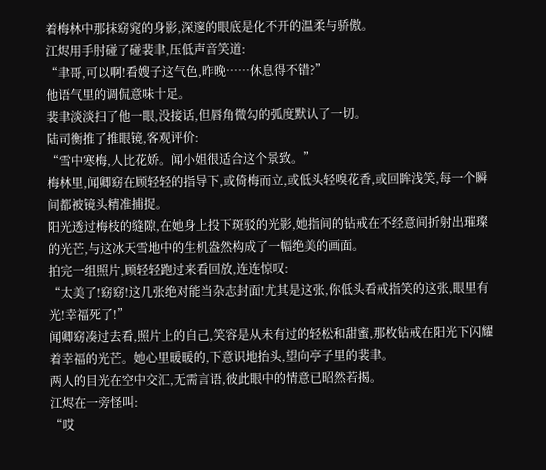着梅林中那抹窈窕的身影,深邃的眼底是化不开的温柔与骄傲。
江烬用手肘碰了碰裴聿,压低声音笑道:
“聿哥,可以啊!看嫂子这气色,昨晚……休息得不错?”
他语气里的调侃意味十足。
裴聿淡淡扫了他一眼,没接话,但唇角微勾的弧度默认了一切。
陆司衡推了推眼镜,客观评价:
“雪中寒梅,人比花娇。闻小姐很适合这个景致。”
梅林里,闻卿窈在顾轻轻的指导下,或倚梅而立,或低头轻嗅花香,或回眸浅笑,每一个瞬间都被镜头精准捕捉。
阳光透过梅枝的缝隙,在她身上投下斑驳的光影,她指间的钻戒在不经意间折射出璀璨的光芒,与这冰天雪地中的生机盎然构成了一幅绝美的画面。
拍完一组照片,顾轻轻跑过来看回放,连连惊叹:
“太美了!窈窈!这几张绝对能当杂志封面!尤其是这张,你低头看戒指笑的这张,眼里有光!幸福死了!”
闻卿窈凑过去看,照片上的自己,笑容是从未有过的轻松和甜蜜,那枚钻戒在阳光下闪耀着幸福的光芒。她心里暖暖的,下意识地抬头,望向亭子里的裴聿。
两人的目光在空中交汇,无需言语,彼此眼中的情意已昭然若揭。
江烬在一旁怪叫:
“哎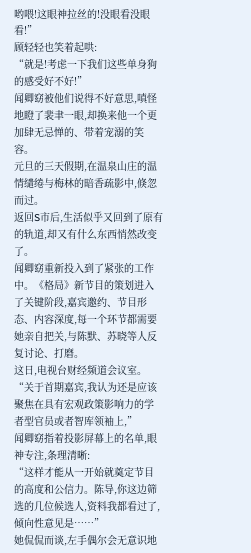哟喂!这眼神拉丝的!没眼看没眼看!”
顾轻轻也笑着起哄:
“就是!考虑一下我们这些单身狗的感受好不好!”
闻卿窈被他们说得不好意思,嗔怪地瞪了裴聿一眼,却换来他一个更加肆无忌惮的、带着宠溺的笑容。
元旦的三天假期,在温泉山庄的温情缱绻与梅林的暗香疏影中,倏忽而过。
返回S市后,生活似乎又回到了原有的轨道,却又有什么东西悄然改变了。
闻卿窈重新投入到了紧张的工作中。《格局》新节目的策划进入了关键阶段,嘉宾邀约、节目形态、内容深度,每一个环节都需要她亲自把关,与陈默、苏晓等人反复讨论、打磨。
这日,电视台财经频道会议室。
“关于首期嘉宾,我认为还是应该聚焦在具有宏观政策影响力的学者型官员或者智库领袖上,”
闻卿窈指着投影屏幕上的名单,眼神专注,条理清晰:
“这样才能从一开始就奠定节目的高度和公信力。陈导,你这边筛选的几位候选人,资料我都看过了,倾向性意见是……”
她侃侃而谈,左手偶尔会无意识地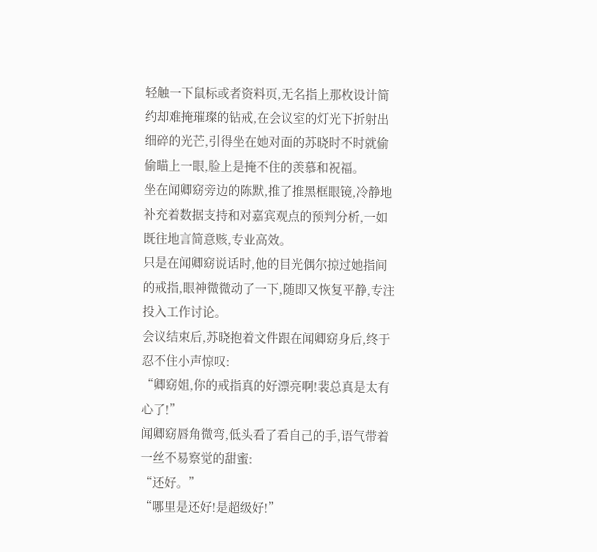轻触一下鼠标或者资料页,无名指上那枚设计简约却难掩璀璨的钻戒,在会议室的灯光下折射出细碎的光芒,引得坐在她对面的苏晓时不时就偷偷瞄上一眼,脸上是掩不住的羡慕和祝福。
坐在闻卿窈旁边的陈默,推了推黑框眼镜,冷静地补充着数据支持和对嘉宾观点的预判分析,一如既往地言简意赅,专业高效。
只是在闻卿窈说话时,他的目光偶尔掠过她指间的戒指,眼神微微动了一下,随即又恢复平静,专注投入工作讨论。
会议结束后,苏晓抱着文件跟在闻卿窈身后,终于忍不住小声惊叹:
“卿窈姐,你的戒指真的好漂亮啊!裴总真是太有心了!”
闻卿窈唇角微弯,低头看了看自己的手,语气带着一丝不易察觉的甜蜜:
“还好。”
“哪里是还好!是超级好!”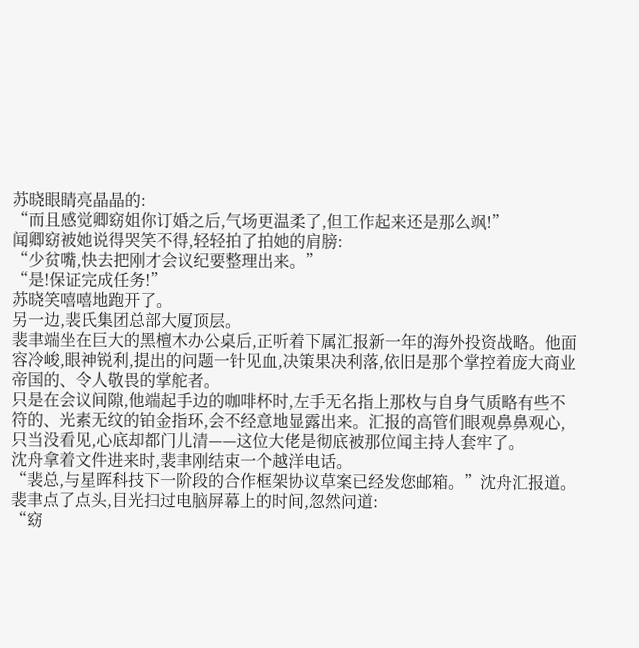苏晓眼睛亮晶晶的:
“而且感觉卿窈姐你订婚之后,气场更温柔了,但工作起来还是那么飒!”
闻卿窈被她说得哭笑不得,轻轻拍了拍她的肩膀:
“少贫嘴,快去把刚才会议纪要整理出来。”
“是!保证完成任务!”
苏晓笑嘻嘻地跑开了。
另一边,裴氏集团总部大厦顶层。
裴聿端坐在巨大的黑檀木办公桌后,正听着下属汇报新一年的海外投资战略。他面容冷峻,眼神锐利,提出的问题一针见血,决策果决利落,依旧是那个掌控着庞大商业帝国的、令人敬畏的掌舵者。
只是在会议间隙,他端起手边的咖啡杯时,左手无名指上那枚与自身气质略有些不符的、光素无纹的铂金指环,会不经意地显露出来。汇报的高管们眼观鼻鼻观心,只当没看见,心底却都门儿清——这位大佬是彻底被那位闻主持人套牢了。
沈舟拿着文件进来时,裴聿刚结束一个越洋电话。
“裴总,与星晖科技下一阶段的合作框架协议草案已经发您邮箱。”沈舟汇报道。
裴聿点了点头,目光扫过电脑屏幕上的时间,忽然问道:
“窈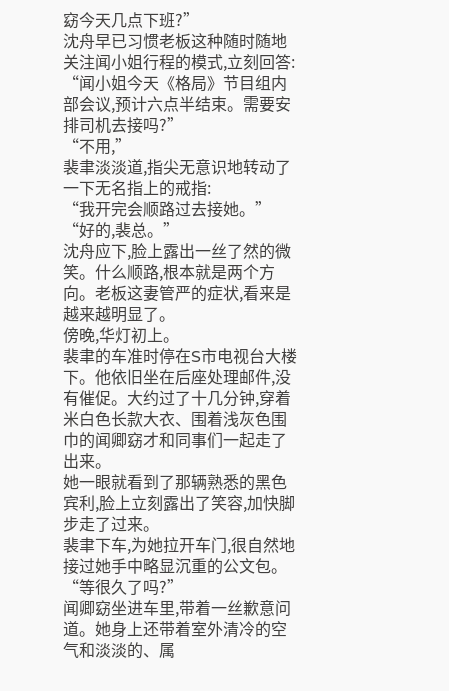窈今天几点下班?”
沈舟早已习惯老板这种随时随地关注闻小姐行程的模式,立刻回答:
“闻小姐今天《格局》节目组内部会议,预计六点半结束。需要安排司机去接吗?”
“不用,”
裴聿淡淡道,指尖无意识地转动了一下无名指上的戒指:
“我开完会顺路过去接她。”
“好的,裴总。”
沈舟应下,脸上露出一丝了然的微笑。什么顺路,根本就是两个方向。老板这妻管严的症状,看来是越来越明显了。
傍晚,华灯初上。
裴聿的车准时停在S市电视台大楼下。他依旧坐在后座处理邮件,没有催促。大约过了十几分钟,穿着米白色长款大衣、围着浅灰色围巾的闻卿窈才和同事们一起走了出来。
她一眼就看到了那辆熟悉的黑色宾利,脸上立刻露出了笑容,加快脚步走了过来。
裴聿下车,为她拉开车门,很自然地接过她手中略显沉重的公文包。
“等很久了吗?”
闻卿窈坐进车里,带着一丝歉意问道。她身上还带着室外清冷的空气和淡淡的、属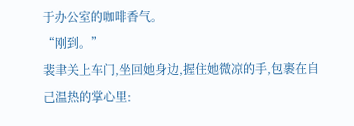于办公室的咖啡香气。
“刚到。”
裴聿关上车门,坐回她身边,握住她微凉的手,包裹在自己温热的掌心里: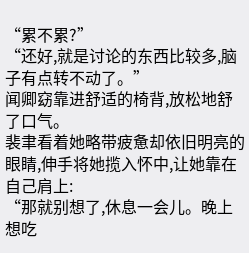“累不累?”
“还好,就是讨论的东西比较多,脑子有点转不动了。”
闻卿窈靠进舒适的椅背,放松地舒了口气。
裴聿看着她略带疲惫却依旧明亮的眼睛,伸手将她揽入怀中,让她靠在自己肩上:
“那就别想了,休息一会儿。晚上想吃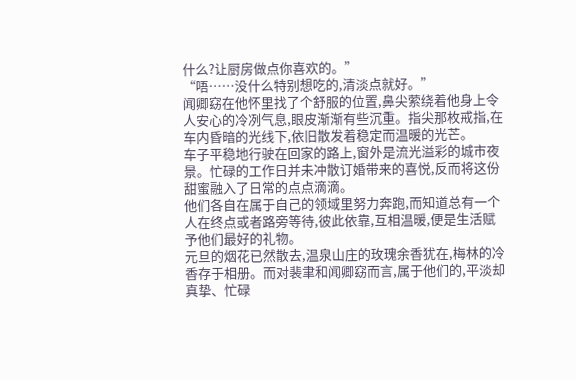什么?让厨房做点你喜欢的。”
“唔……没什么特别想吃的,清淡点就好。”
闻卿窈在他怀里找了个舒服的位置,鼻尖萦绕着他身上令人安心的冷冽气息,眼皮渐渐有些沉重。指尖那枚戒指,在车内昏暗的光线下,依旧散发着稳定而温暖的光芒。
车子平稳地行驶在回家的路上,窗外是流光溢彩的城市夜景。忙碌的工作日并未冲散订婚带来的喜悦,反而将这份甜蜜融入了日常的点点滴滴。
他们各自在属于自己的领域里努力奔跑,而知道总有一个人在终点或者路旁等待,彼此依靠,互相温暖,便是生活赋予他们最好的礼物。
元旦的烟花已然散去,温泉山庄的玫瑰余香犹在,梅林的冷香存于相册。而对裴聿和闻卿窈而言,属于他们的,平淡却真挚、忙碌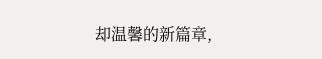却温馨的新篇章,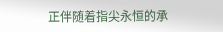正伴随着指尖永恒的承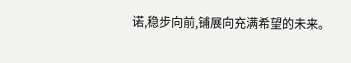诺,稳步向前,铺展向充满希望的未来。